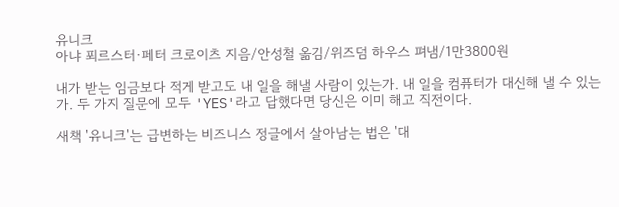유니크
아냐 푀르스터·페터 크로이츠 지음/안성철 옮김/위즈덤 하우스 펴냄/1만3800원

내가 받는 임금보다 적게 받고도 내 일을 해낼 사람이 있는가. 내 일을 컴퓨터가 대신해 낼 수 있는가. 두 가지 질문에 모두 'YES'라고 답했다면 당신은 이미 해고 직전이다.

새책 '유니크'는 급변하는 비즈니스 정글에서 살아남는 법은 '대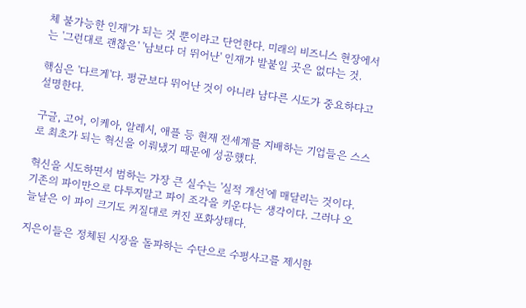체 불가능한 인재'가 되는 것 뿐이라고 단언한다. 미래의 비즈니스 현장에서는 '그런대로 괜찮은' '남보다 더 뛰어난' 인재가 발붙일 곳은 없다는 것.

핵심은 '다르게'다. 평균보다 뛰어난 것이 아니라 남다른 시도가 중요하다고 설명한다.

구글, 고어, 이케아, 알레시, 애플 등 현재 전세계를 지배하는 기업들은 스스로 최초가 되는 혁신을 이뤄냈기 때문에 성공했다.

혁신을 시도하면서 범하는 가장 큰 실수는 '실적 개선'에 매달리는 것이다. 기존의 파이만으로 다투지말고 파이 조각을 키운다는 생각이다. 그러나 오늘날은 이 파이 크기도 커질대로 커진 포화상태다.

지은이들은 정체된 시장을 돌파하는 수단으로 수평사고를 제시한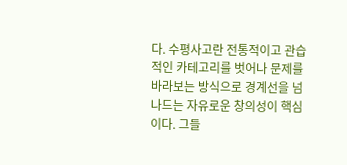다. 수평사고란 전통적이고 관습적인 카테고리를 벗어나 문제를 바라보는 방식으로 경계선을 넘나드는 자유로운 창의성이 핵심이다. 그들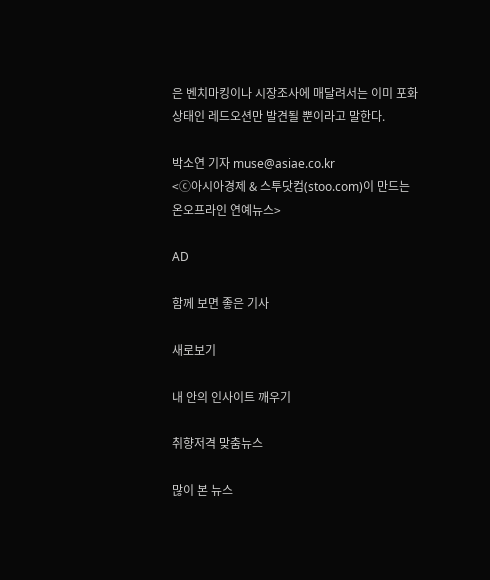은 벤치마킹이나 시장조사에 매달려서는 이미 포화상태인 레드오션만 발견될 뿐이라고 말한다.

박소연 기자 muse@asiae.co.kr
<ⓒ아시아경제 & 스투닷컴(stoo.com)이 만드는 온오프라인 연예뉴스>

AD

함께 보면 좋은 기사

새로보기

내 안의 인사이트 깨우기

취향저격 맞춤뉴스

많이 본 뉴스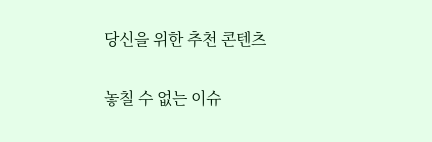당신을 위한 추천 콘텐츠

놓칠 수 없는 이슈